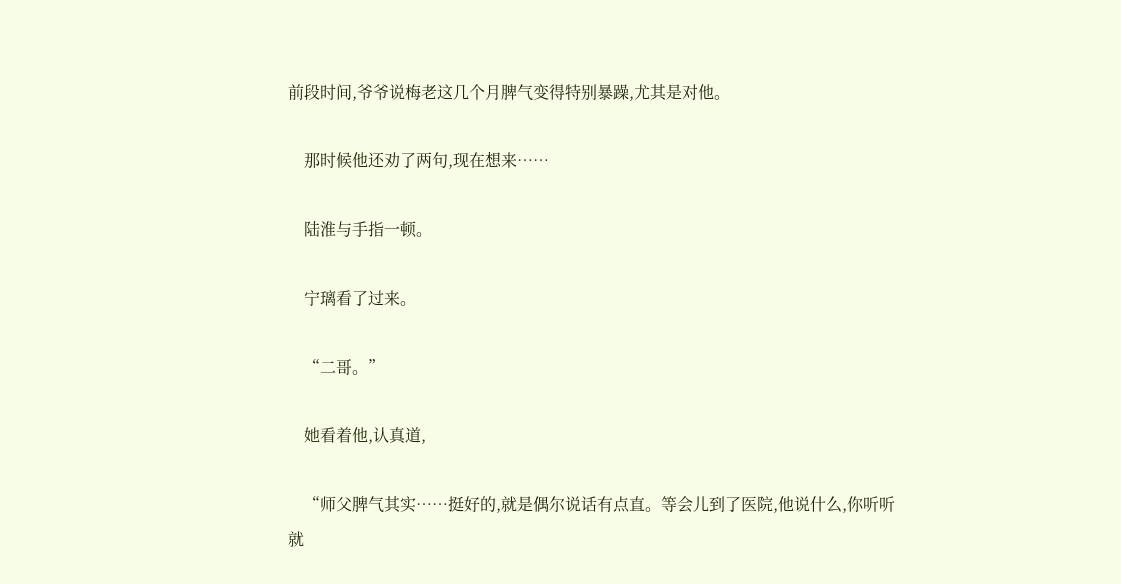前段时间,爷爷说梅老这几个月脾气变得特别暴躁,尤其是对他。

    那时候他还劝了两句,现在想来……

    陆淮与手指一顿。

    宁璃看了过来。

    “二哥。”

    她看着他,认真道,

    “师父脾气其实……挺好的,就是偶尔说话有点直。等会儿到了医院,他说什么,你听听就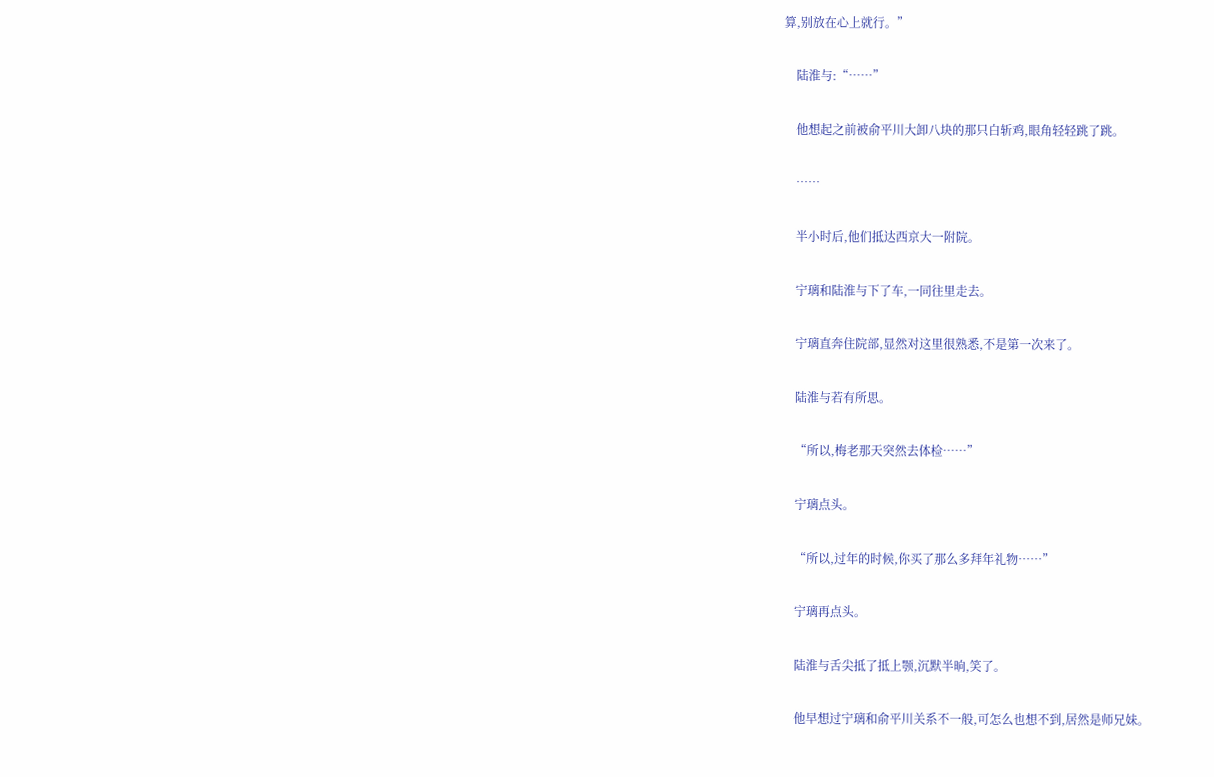算,别放在心上就行。”

    陆淮与:“……”

    他想起之前被俞平川大卸八块的那只白斩鸡,眼角轻轻跳了跳。

    ……

    半小时后,他们抵达西京大一附院。

    宁璃和陆淮与下了车,一同往里走去。

    宁璃直奔住院部,显然对这里很熟悉,不是第一次来了。

    陆淮与若有所思。

    “所以,梅老那天突然去体检……”

    宁璃点头。

    “所以,过年的时候,你买了那么多拜年礼物……”

    宁璃再点头。

    陆淮与舌尖抵了抵上颚,沉默半晌,笑了。

    他早想过宁璃和俞平川关系不一般,可怎么也想不到,居然是师兄妹。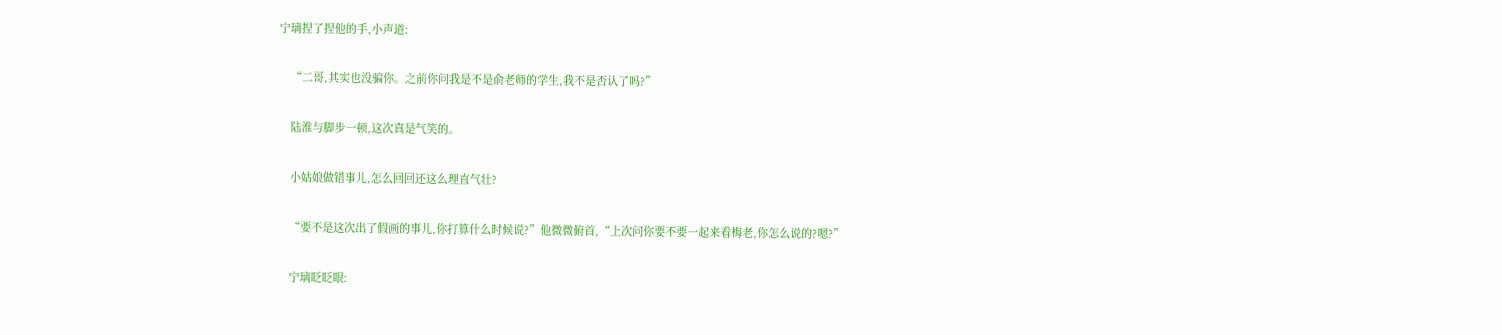宁璃捏了捏他的手,小声道:

    “二哥,其实也没骗你。之前你问我是不是俞老师的学生,我不是否认了吗?”

    陆淮与脚步一顿,这次真是气笑的。

    小姑娘做错事儿,怎么回回还这么理直气壮?

    “要不是这次出了假画的事儿,你打算什么时候说?”他微微俯首,“上次问你要不要一起来看梅老,你怎么说的?嗯?”

    宁璃眨眨眼: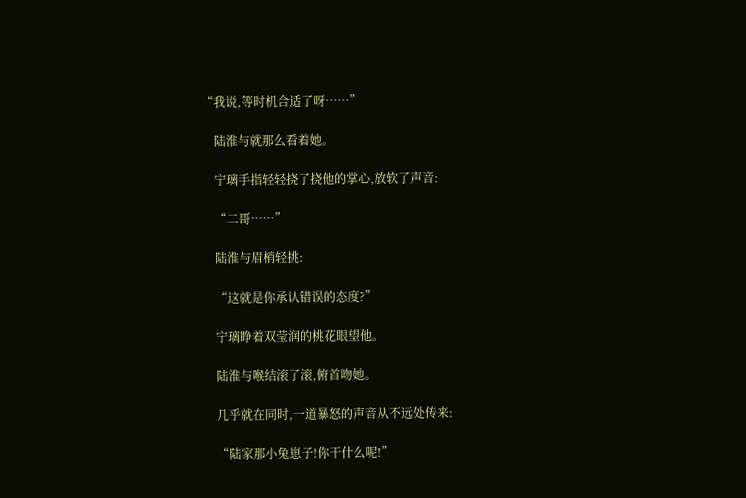“我说,等时机合适了呀……”

    陆淮与就那么看着她。

    宁璃手指轻轻挠了挠他的掌心,放软了声音:

    “二哥……”

    陆淮与眉梢轻挑:

    “这就是你承认错误的态度?”

    宁璃睁着双莹润的桃花眼望他。

    陆淮与喉结滚了滚,俯首吻她。

    几乎就在同时,一道暴怒的声音从不远处传来:

    “陆家那小兔崽子!你干什么呢!”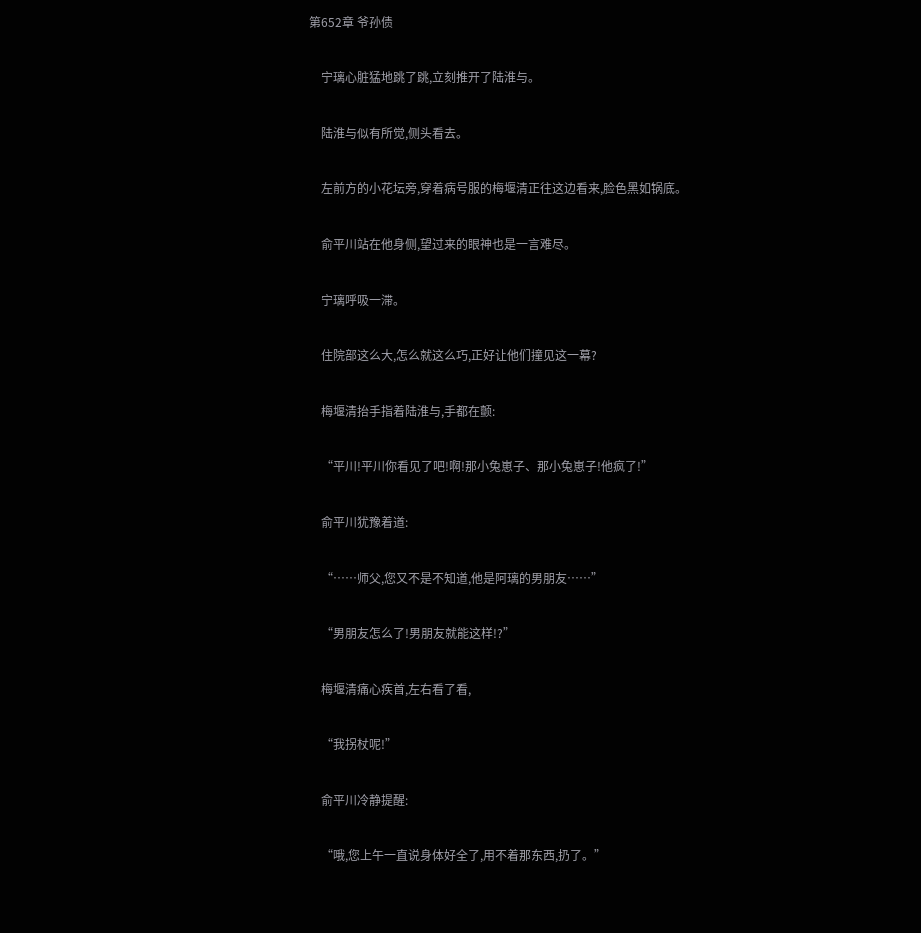第652章 爷孙债

    宁璃心脏猛地跳了跳,立刻推开了陆淮与。

    陆淮与似有所觉,侧头看去。

    左前方的小花坛旁,穿着病号服的梅堰清正往这边看来,脸色黑如锅底。

    俞平川站在他身侧,望过来的眼神也是一言难尽。

    宁璃呼吸一滞。

    住院部这么大,怎么就这么巧,正好让他们撞见这一幕?

    梅堰清抬手指着陆淮与,手都在颤:

    “平川!平川你看见了吧!啊!那小兔崽子、那小兔崽子!他疯了!”

    俞平川犹豫着道:

    “……师父,您又不是不知道,他是阿璃的男朋友……”

    “男朋友怎么了!男朋友就能这样!?”

    梅堰清痛心疾首,左右看了看,

    “我拐杖呢!”

    俞平川冷静提醒:

    “哦,您上午一直说身体好全了,用不着那东西,扔了。”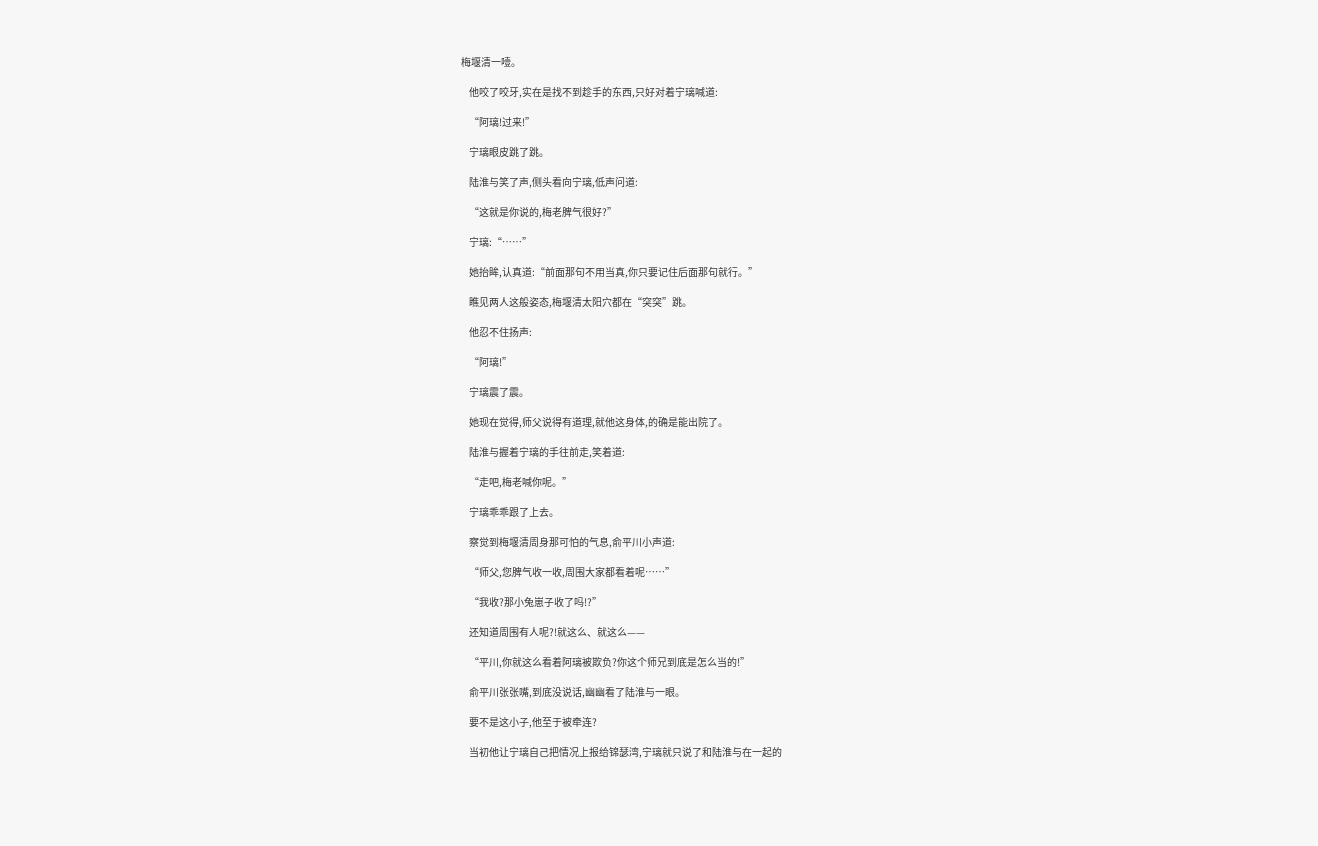梅堰清一噎。

    他咬了咬牙,实在是找不到趁手的东西,只好对着宁璃喊道:

    “阿璃!过来!”

    宁璃眼皮跳了跳。

    陆淮与笑了声,侧头看向宁璃,低声问道:

    “这就是你说的,梅老脾气很好?”

    宁璃:“……”

    她抬眸,认真道:“前面那句不用当真,你只要记住后面那句就行。”

    瞧见两人这般姿态,梅堰清太阳穴都在“突突”跳。

    他忍不住扬声:

    “阿璃!”

    宁璃震了震。

    她现在觉得,师父说得有道理,就他这身体,的确是能出院了。

    陆淮与握着宁璃的手往前走,笑着道:

    “走吧,梅老喊你呢。”

    宁璃乖乖跟了上去。

    察觉到梅堰清周身那可怕的气息,俞平川小声道:

    “师父,您脾气收一收,周围大家都看着呢……”

    “我收?那小兔崽子收了吗!?”

    还知道周围有人呢?!就这么、就这么——

    “平川,你就这么看着阿璃被欺负?你这个师兄到底是怎么当的!”

    俞平川张张嘴,到底没说话,幽幽看了陆淮与一眼。

    要不是这小子,他至于被牵连?

    当初他让宁璃自己把情况上报给锦瑟湾,宁璃就只说了和陆淮与在一起的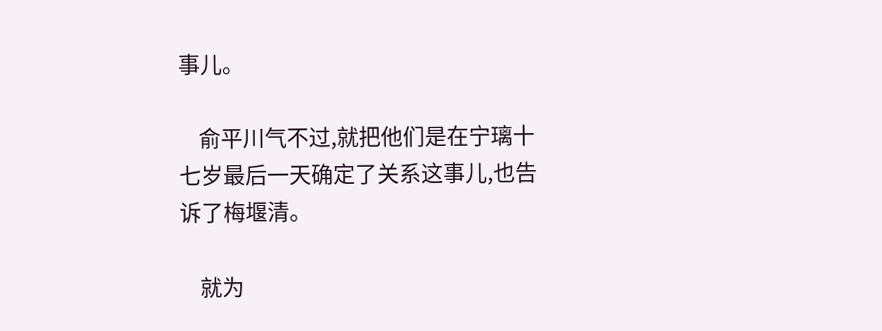事儿。

    俞平川气不过,就把他们是在宁璃十七岁最后一天确定了关系这事儿,也告诉了梅堰清。

    就为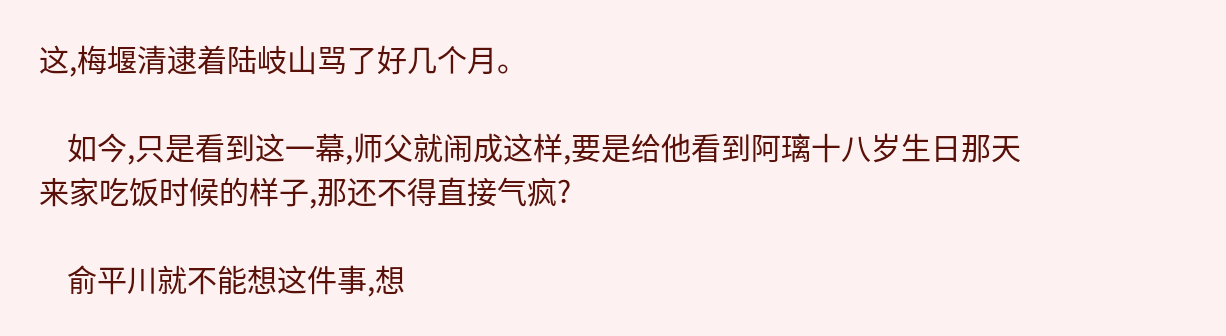这,梅堰清逮着陆岐山骂了好几个月。

    如今,只是看到这一幕,师父就闹成这样,要是给他看到阿璃十八岁生日那天来家吃饭时候的样子,那还不得直接气疯?

    俞平川就不能想这件事,想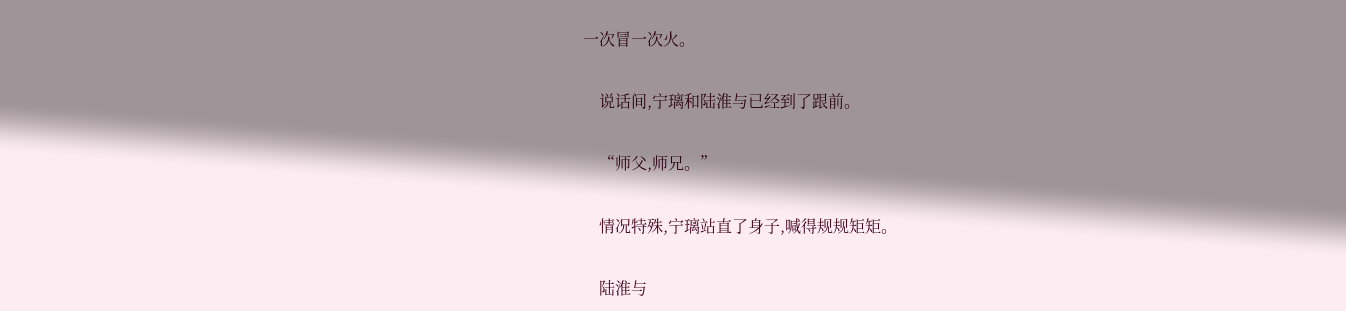一次冒一次火。

    说话间,宁璃和陆淮与已经到了跟前。

    “师父,师兄。”

    情况特殊,宁璃站直了身子,喊得规规矩矩。

    陆淮与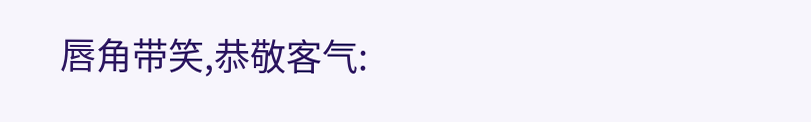唇角带笑,恭敬客气: